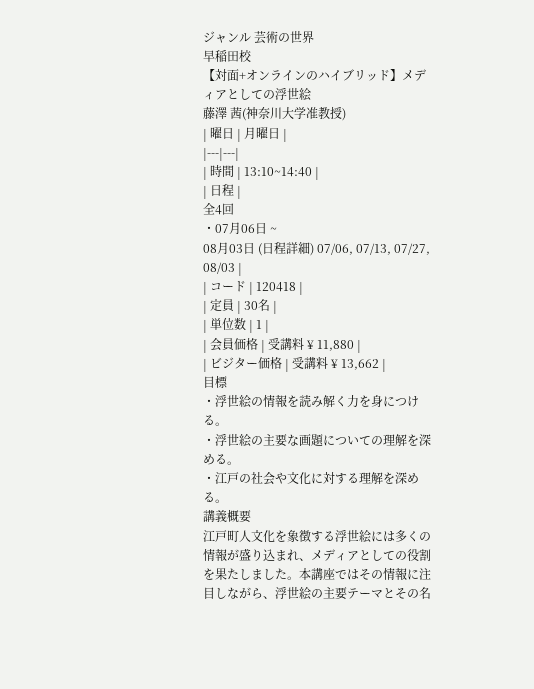ジャンル 芸術の世界
早稲田校
【対面+オンラインのハイブリッド】メディアとしての浮世絵
藤澤 茜(神奈川大学准教授)
| 曜日 | 月曜日 |
|---|---|
| 時間 | 13:10~14:40 |
| 日程 |
全4回
・07月06日 ~
08月03日 (日程詳細) 07/06, 07/13, 07/27, 08/03 |
| コード | 120418 |
| 定員 | 30名 |
| 単位数 | 1 |
| 会員価格 | 受講料 ¥ 11,880 |
| ビジター価格 | 受講料 ¥ 13,662 |
目標
・浮世絵の情報を読み解く力を身につける。
・浮世絵の主要な画題についての理解を深める。
・江戸の社会や文化に対する理解を深める。
講義概要
江戸町人文化を象徴する浮世絵には多くの情報が盛り込まれ、メディアとしての役割を果たしました。本講座ではその情報に注目しながら、浮世絵の主要テーマとその名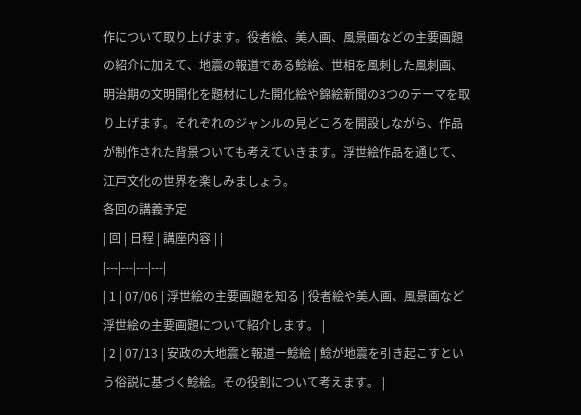作について取り上げます。役者絵、美人画、風景画などの主要画題の紹介に加えて、地震の報道である鯰絵、世相を風刺した風刺画、明治期の文明開化を題材にした開化絵や錦絵新聞の3つのテーマを取り上げます。それぞれのジャンルの見どころを開設しながら、作品が制作された背景ついても考えていきます。浮世絵作品を通じて、江戸文化の世界を楽しみましょう。
各回の講義予定
| 回 | 日程 | 講座内容 | |
|---|---|---|---|
| 1 | 07/06 | 浮世絵の主要画題を知る | 役者絵や美人画、風景画など浮世絵の主要画題について紹介します。 |
| 2 | 07/13 | 安政の大地震と報道ー鯰絵 | 鯰が地震を引き起こすという俗説に基づく鯰絵。その役割について考えます。 |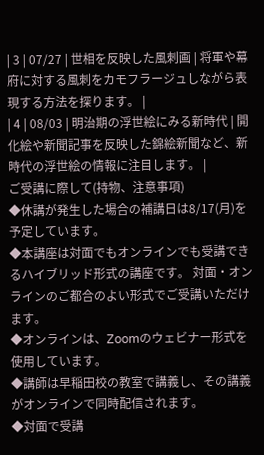| 3 | 07/27 | 世相を反映した風刺画 | 将軍や幕府に対する風刺をカモフラージュしながら表現する方法を探ります。 |
| 4 | 08/03 | 明治期の浮世絵にみる新時代 | 開化絵や新聞記事を反映した錦絵新聞など、新時代の浮世絵の情報に注目します。 |
ご受講に際して(持物、注意事項)
◆休講が発生した場合の補講日は8/17(月)を予定しています。
◆本講座は対面でもオンラインでも受講できるハイブリッド形式の講座です。 対面・オンラインのご都合のよい形式でご受講いただけます。
◆オンラインは、Zoomのウェビナー形式を使用しています。
◆講師は早稲田校の教室で講義し、その講義がオンラインで同時配信されます。
◆対面で受講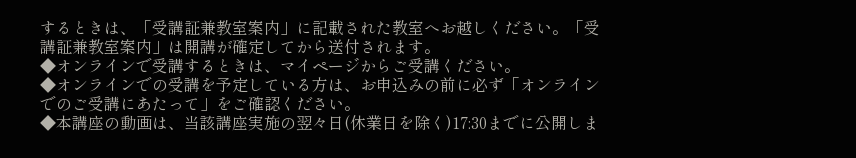するときは、「受講証兼教室案内」に記載された教室へお越しください。「受講証兼教室案内」は開講が確定してから送付されます。
◆オンラインで受講するときは、マイページからご受講ください。
◆オンラインでの受講を予定している方は、お申込みの前に必ず「オンラインでのご受講にあたって」をご確認ください。
◆本講座の動画は、当該講座実施の翌々日(休業日を除く)17:30までに公開しま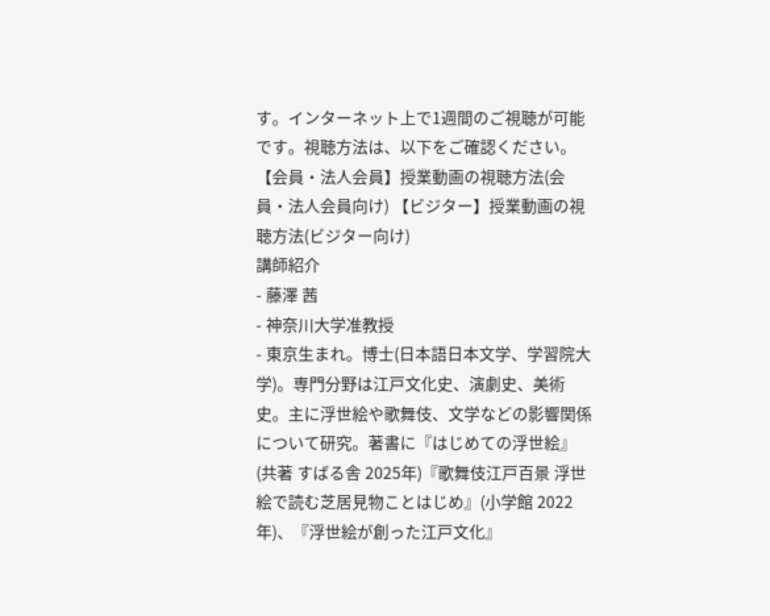す。インターネット上で1週間のご視聴が可能です。視聴方法は、以下をご確認ください。
【会員・法人会員】授業動画の視聴方法(会員・法人会員向け) 【ビジター】授業動画の視聴方法(ビジター向け)
講師紹介
- 藤澤 茜
- 神奈川大学准教授
- 東京生まれ。博士(日本語日本文学、学習院大学)。専門分野は江戸文化史、演劇史、美術史。主に浮世絵や歌舞伎、文学などの影響関係について研究。著書に『はじめての浮世絵』(共著 すばる舎 2025年)『歌舞伎江戸百景 浮世絵で読む芝居見物ことはじめ』(小学館 2022年)、『浮世絵が創った江戸文化』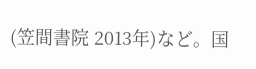(笠間書院 2013年)など。国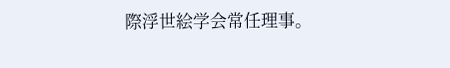際浮世絵学会常任理事。